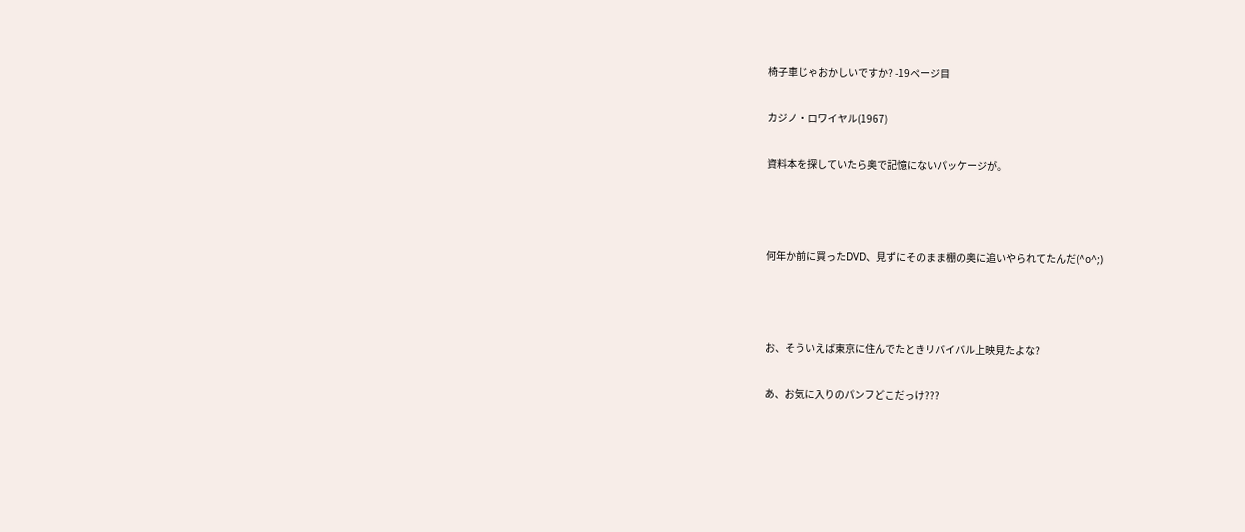椅子車じゃおかしいですか? -19ページ目

カジノ・ロワイヤル(1967)

資料本を探していたら奥で記憶にないパッケージが。



何年か前に買ったDVD、見ずにそのまま棚の奥に追いやられてたんだ(^o^;)



お、そういえば東京に住んでたときリバイバル上映見たよな?

あ、お気に入りのパンフどこだっけ???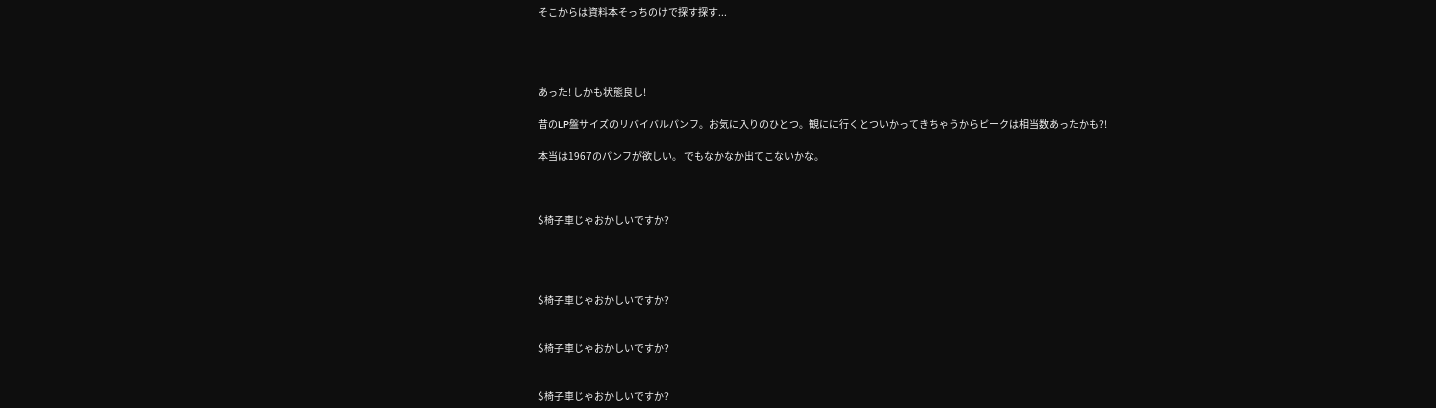そこからは資料本そっちのけで探す探す...




あった! しかも状態良し!

昔のLP盤サイズのリバイバルパンフ。お気に入りのひとつ。観にに行くとついかってきちゃうからピークは相当数あったかも?!

本当は1967のパンフが欲しい。 でもなかなか出てこないかな。



$椅子車じゃおかしいですか?




$椅子車じゃおかしいですか?


$椅子車じゃおかしいですか?


$椅子車じゃおかしいですか?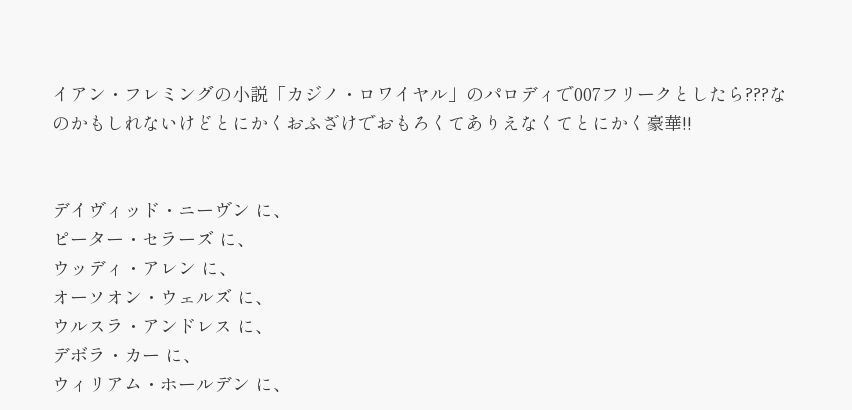イアン・フレミングの小説「カジノ・ロワイヤル」のパロディで007フリークとしたら???なのかもしれないけどとにかくおふざけでおもろくてありえなくてとにかく豪華!!


デイヴィッド・ニーヴン に、
ピーター・セラーズ に、
ウッディ・アレン に、
オーソオン・ウェルズ に、
ウルスラ・アンドレス に、
デボラ・カー に、
ウィリアム・ホールデン に、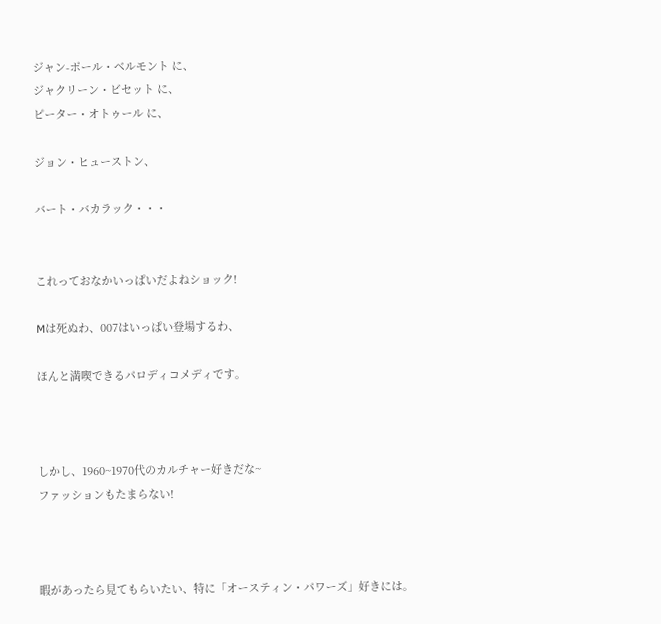ジャン-ポール・ベルモント に、
ジャクリーン・ビセット に、
ピーター・オトゥール に、

ジョン・ヒューストン、

バート・バカラック・・・


これっておなかいっぱいだよねショック!

Mは死ぬわ、007はいっぱい登場するわ、

ほんと満喫できるパロディコメディです。



しかし、1960~1970代のカルチャー好きだな~
ファッションもたまらない!



暇があったら見てもらいたい、特に「オースティン・パワーズ」好きには。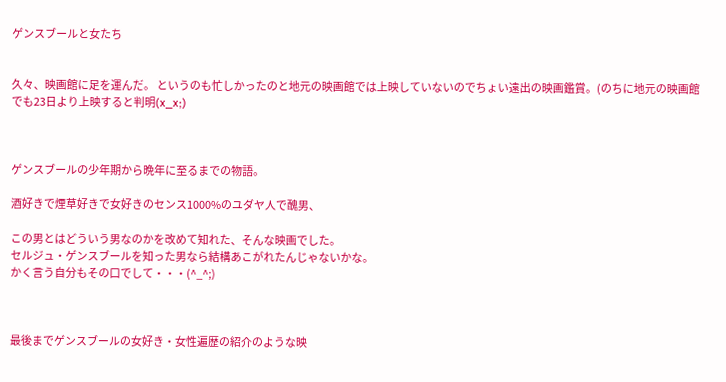ゲンスブールと女たち


久々、映画館に足を運んだ。 というのも忙しかったのと地元の映画館では上映していないのでちょい遠出の映画鑑賞。(のちに地元の映画館でも23日より上映すると判明(x_x;)



ゲンスブールの少年期から晩年に至るまでの物語。

酒好きで煙草好きで女好きのセンス1000%のユダヤ人で醜男、

この男とはどういう男なのかを改めて知れた、そんな映画でした。
セルジュ・ゲンスブールを知った男なら結構あこがれたんじゃないかな。
かく言う自分もその口でして・・・(^_^;)



最後までゲンスブールの女好き・女性遍歴の紹介のような映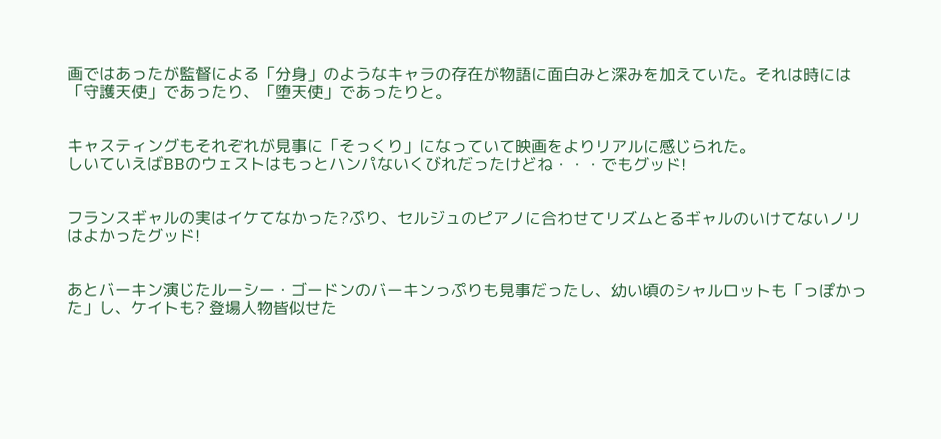画ではあったが監督による「分身」のようなキャラの存在が物語に面白みと深みを加えていた。それは時には「守護天使」であったり、「堕天使」であったりと。


キャスティングもそれぞれが見事に「そっくり」になっていて映画をよりリアルに感じられた。
しいていえばBBのウェストはもっとハンパないくびれだったけどね・・・でもグッド!


フランスギャルの実はイケてなかった?ぷり、セルジュのピアノに合わせてリズムとるギャルのいけてないノリはよかったグッド!


あとバーキン演じたルーシー・ゴードンのバーキンっぷりも見事だったし、幼い頃のシャルロットも「っぽかった」し、ケイトも? 登場人物皆似せた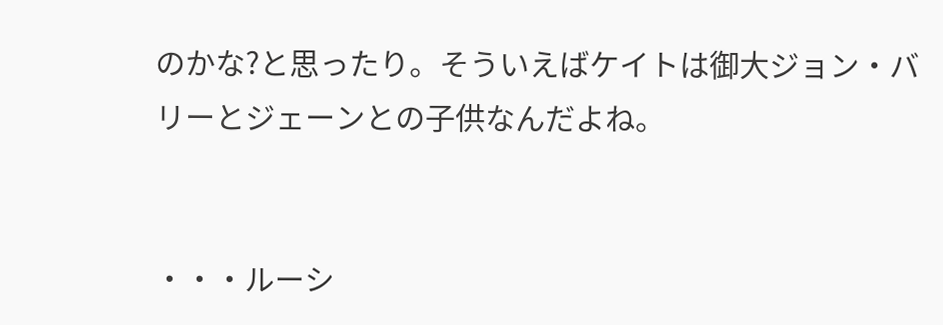のかな?と思ったり。そういえばケイトは御大ジョン・バリーとジェーンとの子供なんだよね。


・・・ルーシ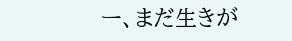ー、まだ生きが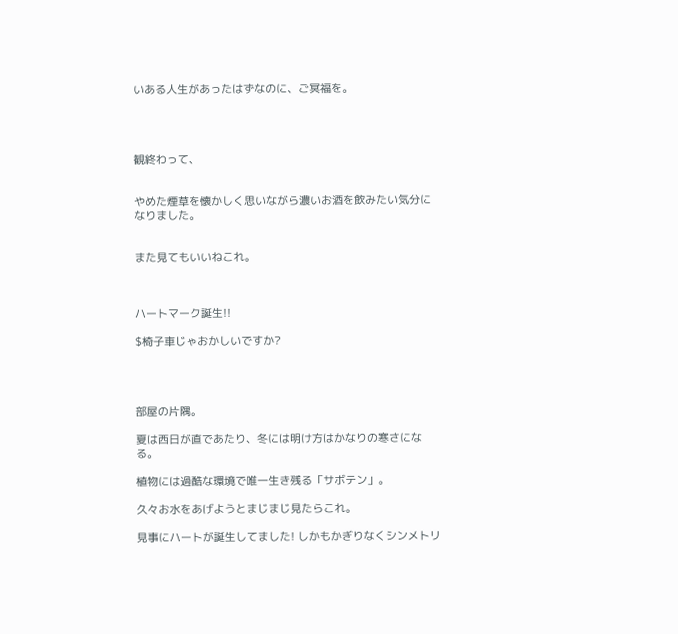いある人生があったはずなのに、ご冥福を。




観終わって、


やめた煙草を懐かしく思いながら濃いお酒を飲みたい気分になりました。


また見てもいいねこれ。



ハートマーク誕生!!

$椅子車じゃおかしいですか?




部屋の片隅。

夏は西日が直であたり、冬には明け方はかなりの寒さになる。

植物には過酷な環境で唯一生き残る「サボテン」。

久々お水をあげようとまじまじ見たらこれ。

見事にハートが誕生してました! しかもかぎりなくシンメトリ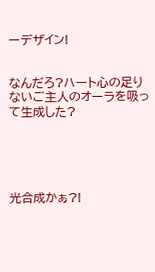ーデザイン!


なんだろ?ハート心の足りないご主人のオーラを吸って生成した?





光合成かぁ?!